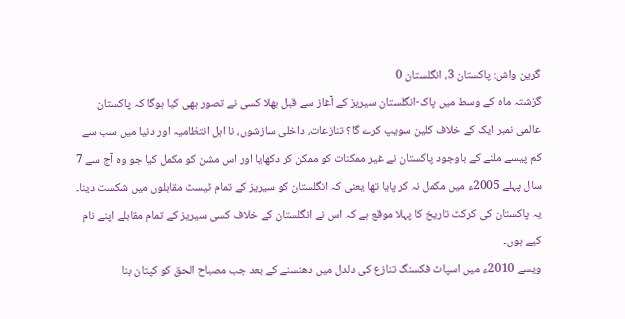گرین واش: پاکستان 3، انگلستان 0
گزشتہ ماہ کے وسط میں پاک-انگلستان سیریز کے آغاز سے قبل بھلا کسی نے تصور بھی کیا ہوگا کہ پاکستان عالمی نمبر ایک کے خلاف کلین سویپ کرے گا؟ تنازعات، داخلی سازشوں، نا اہل انتظامیہ اور دنیا میں سب سے کم پیسے ملنے کے باوجود پاکستان نے غیر ممکنات کو ممکن کر دکھایا اور اس مشن کو مکمل کیا جو وہ آج سے 7 سال پہلے 2005ء میں مکمل نہ کر پایا تھا یعنی کہ انگلستان کو سیریز کے تمام ٹیسٹ مقابلوں میں شکست دینا۔ یہ پاکستان کی کرکٹ تاریخ کا پہلا موقع ہے کہ اس نے انگلستان کے خلاف کسی سیریز کے تمام مقابلے اپنے نام کیے ہوں۔
ویسے 2010ء میں اسپاٹ فکسنگ تنازع کی دلدل میں دھنسنے کے بعد جب مصباح الحق کو کپتان بنا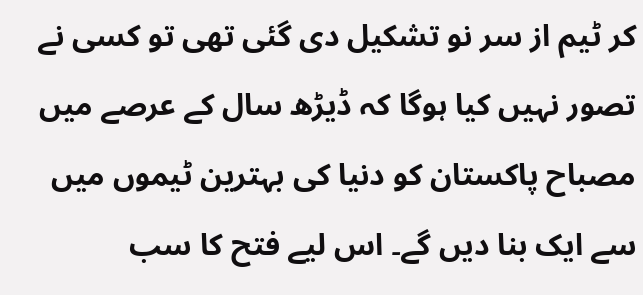کر ٹیم از سر نو تشکیل دی گئی تھی تو کسی نے تصور نہیں کیا ہوگا کہ ڈیڑھ سال کے عرصے میں مصباح پاکستان کو دنیا کی بہترین ٹیموں میں سے ایک بنا دیں گے۔ اس لیے فتح کا سب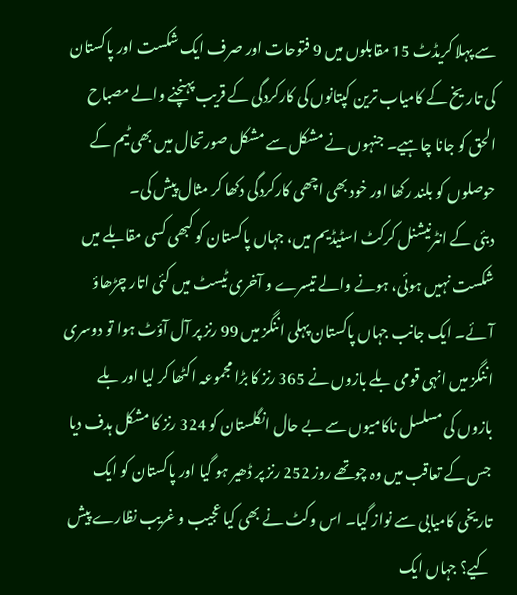سے پہلا کریڈٹ 15 مقابلوں میں 9 فتوحات اور صرف ایک شکست اور پاکستان کی تاریخ کے کامیاب ترین کپتانوں کی کارکردگی کے قریب پہنچنے والے مصباح الحق کو جانا چاہیے۔ جنہوں نے مشکل سے مشکل صورتحال میں بھی ٹیم کے حوصلوں کو بلند رکھا اور خود بھی اچھی کارکردگی دکھا کر مثال پیش کی۔
دبئی کے انٹرنیشنل کرکٹ اسٹیڈیم میں، جہاں پاکستان کو کبھی کسی مقابلے میں شکست نہیں ہوئی، ہونے والے تیسرے و آخری ٹیسٹ میں کئی اتار چڑھاؤ آئے۔ ایک جانب جہاں پاکستان پہلی اننگز میں 99 رنز پر آل آؤٹ ہوا تو دوسری اننگز میں انہی قومی بلے بازوں نے 365 رنز کا بڑا مجموعہ اکٹھا کر لیا اور بلے بازوں کی مسلسل ناکامیوں سے بے حال انگلستان کو 324 رنز کا مشکل ہدف دیا جس کے تعاقب میں وہ چوتھے روز 252 رنز پر ڈھیر ہو گیا اور پاکستان کو ایک تاریخی کامیابی سے نواز گیا۔ اس وکٹ نے بھی کیا عجیب و غریب نظارے پیش کیے؟ جہاں ایک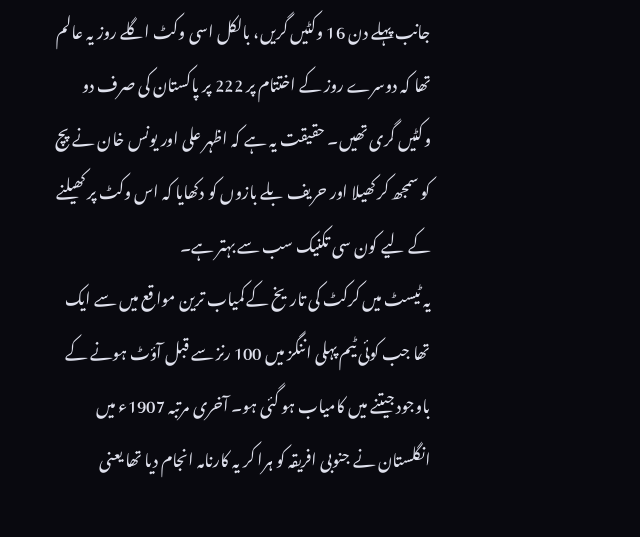جانب پہلے دن 16 وکٹیں گریں، بالکل اسی وکٹ اگلے روز یہ عالم تھا کہ دوسرے روز کے اختتام پر 222 پر پاکستان کی صرف دو وکٹیں گری تھیں۔ حقیقت یہ ہے کہ اظہر علی اور یونس خان نے پچ کو سمجھ کر کھیلا اور حریف بلے بازوں کو دکھایا کہ اس وکٹ پر کھیلنے کے لیے کون سی تکنیک سب سے بہتر ہے۔
یہ ٹیسٹ میں کرکٹ کی تاریخ کے کمیاب ترین مواقع میں سے ایک تھا جب کوئی ٹیم پہلی اننگز میں 100 رنز سے قبل آؤٹ ہونے کے باوجود جیتنے میں کامیاب ہو گئی ہو۔ آخری مرتبہ 1907ء میں انگلستان نے جنوبی افریقہ کو ہرا کر یہ کارنامہ انجام دیا تھا یعنی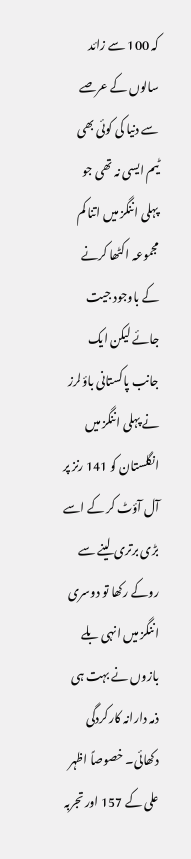کہ 100 سے زائد سالوں کے عرصے سے دنیا کی کوئی بھی ٹیم ایسی نہ تھی جو پہلی اننگز میں اتنا کم مجموعہ اکٹھا کرنے کے باوجود جیت جائے لیکن ایک جانب پاکستانی باؤلرز نے پہلی اننگز میں انگلستان کو 141 رنز پر آل آؤٹ کر کے اسے بڑی برتری لینے سے روکے رکھا تو دوسری اننگز میں انہی بلے بازوں نے بہت ہی ذمہ دارانہ کارکردگی دکھائی۔ خصوصاً اظہر علی کے 157 اور تجربہ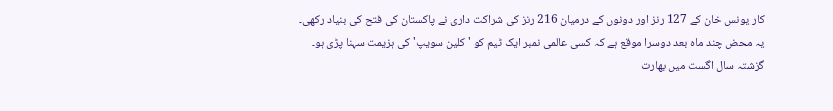کار یونس خان کے 127 رنز اور دونوں کے درمیان 216 رنز کی شراکت داری نے پاکستان کی فتح کی بنیاد رکھی۔
یہ محض چند ماہ بعد دوسرا موقع ہے کہ کسی عالمی نمبر ایک ٹیم کو 'کلین سویپ' کی ہزیمت سہنا پڑی ہو۔ گزشتہ سال اگست میں بھارت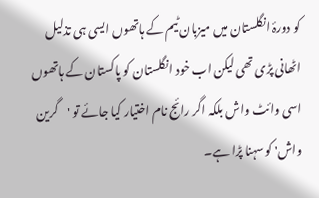کو دورۂ انگلستان میں میزبان ٹیم کے ہاتھوں ایسی ہی تذلیل اٹھانی پڑی تھی لیکن اب خود انگلستان کو پاکستان کے ہاتھوں اسی وائٹ واش بلکہ اگر رائج نام اختیار کیا جائے تو 'گرین واش' کو سہنا پڑا ہے۔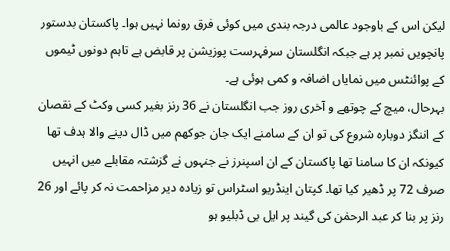لیکن اس کے باوجود عالمی درجہ بندی میں کوئی فرق رونما نہیں ہوا۔ پاکستان بدستور پانچویں نمبر پر ہے جبکہ انگلستان سرفہرست پوزیشن پر قابض ہے تاہم دونوں ٹیموں کے پوائنٹس میں نمایاں اضافہ و کمی ہوئی ہے۔
بہرحال، میچ کے چوتھے و آخری روز جب انگلستان نے 36 رنز بغیر کسی وکٹ کے نقصان کے اننگز دوبارہ شروع کی تو ان کے سامنے ایک جان جوکھم میں ڈال دینے والا ہدف تھا کیونکہ ان کا سامنا تھا پاکستان کے ان اسپنرز نے جنہوں نے گزشتہ مقابلے میں انہیں صرف 72 پر ڈھیر کیا تھا۔ کپتان اینڈریو اسٹراس تو زیادہ دیر مزاحمت نہ کر پائے اور 26 رنز پر بنا کر عبد الرحمٰن کی گیند پر ایل بی ڈبلیو ہو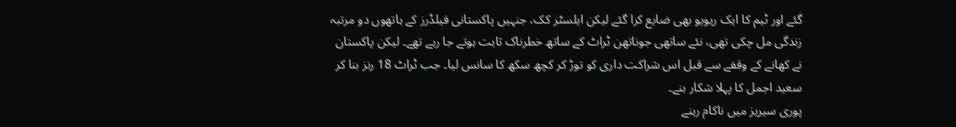گئے اور ٹیم کا ایک ریویو بھی ضایع کرا گئے لیکن ایلسٹر کک، جنہیں پاکستانی فیلڈرز کے ہاتھوں دو مرتبہ زندگی مل چکی تھی، نئے ساتھی جوناتھن ٹراٹ کے ساتھ خطرناک ثابت ہوتے جا رہے تھے۔ لیکن پاکستان نے کھانے کے وقفے سے قبل اس شراکت داری کو توڑ کر کچھ سکھ کا سانس لیا۔ جب ٹراٹ 18 رنز بنا کر سعید اجمل کا پہلا شکار بنے۔
پوری سیریز میں ناکام رہنے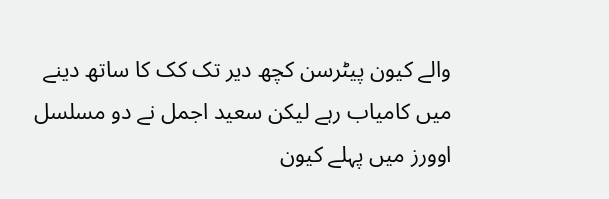والے کیون پیٹرسن کچھ دیر تک کک کا ساتھ دینے میں کامیاب رہے لیکن سعید اجمل نے دو مسلسل اوورز میں پہلے کیون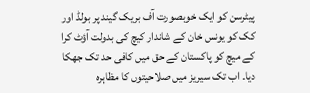پیٹرسن کو ایک خوبصورت آف بریک گیند پر بولڈ اور کک کو یونس خان کے شاندار کیچ کی بدولت آؤٹ کرا کے میچ کو پاکستان کے حق میں کافی حد تک جھکا دیا۔ اب تک سیریز میں صلاحیتوں کا مظاہرہ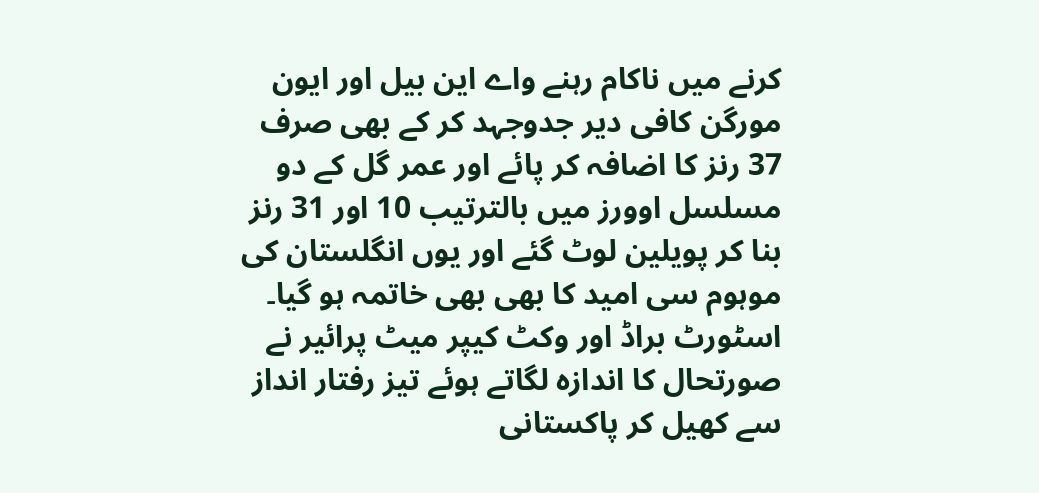کرنے میں ناکام رہنے واے این بیل اور ایون مورگن کافی دیر جدوجہد کر کے بھی صرف 37 رنز کا اضافہ کر پائے اور عمر گل کے دو مسلسل اوورز میں بالترتیب 10 اور 31 رنز بنا کر پویلین لوٹ گئے اور یوں انگلستان کی موہوم سی امید کا بھی بھی خاتمہ ہو گیا۔
اسٹورٹ براڈ اور وکٹ کیپر میٹ پرائیر نے صورتحال کا اندازہ لگاتے ہوئے تیز رفتار انداز سے کھیل کر پاکستانی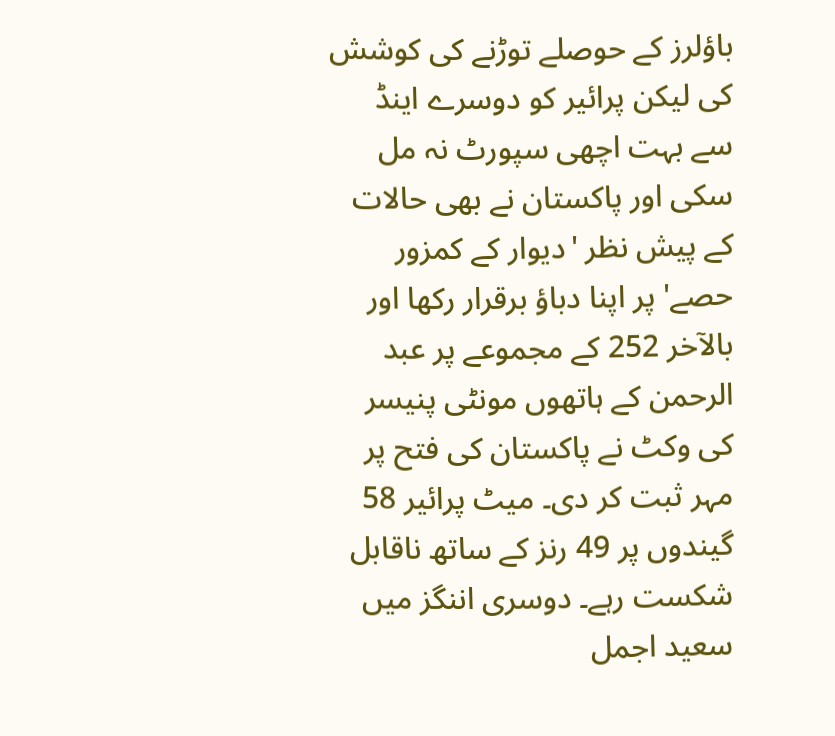باؤلرز کے حوصلے توڑنے کی کوشش کی لیکن پرائیر کو دوسرے اینڈ سے بہت اچھی سپورٹ نہ مل سکی اور پاکستان نے بھی حالات کے پیش نظر 'دیوار کے کمزور حصے' پر اپنا دباؤ برقرار رکھا اور بالآخر 252 کے مجموعے پر عبد الرحمن کے ہاتھوں مونٹی پنیسر کی وکٹ نے پاکستان کی فتح پر مہر ثبت کر دی۔ میٹ پرائیر 58 گیندوں پر 49 رنز کے ساتھ ناقابل شکست رہے۔ دوسری اننگز میں سعید اجمل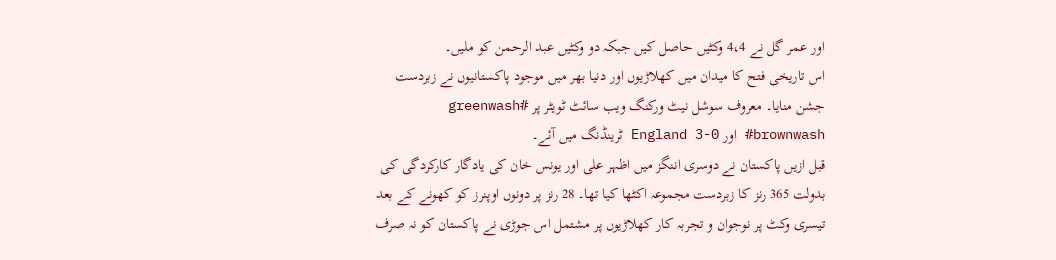اور عمر گل نے 4،4 وکٹیں حاصل کیں جبکہ دو وکٹیں عبد الرحمن کو ملیں۔
اس تاریخی فتح کا میدان میں کھلاڑیوں اور دنیا بھر میں موجود پاکستانیوں نے زبردست جشن منایا۔ معروف سوشل نیٹ ورکنگ ویب سائٹ ٹویٹر پر #greenwash #brownwash اور England 3-0 ٹرینڈنگ میں آئے۔
قبل ازیں پاکستان نے دوسری اننگز میں اظہر علی اور یونس خان کی یادگار کارکردگی کی بدولت 365 رنز کا زبردست مجموعہ اکٹھا کیا تھا۔ 28 رنز پر دونوں اوپنرز کو کھونے کے بعد تیسری وکٹ پر نوجوان و تجربہ کار کھلاڑیوں پر مشتمل اس جوڑی نے پاکستان کو نہ صرف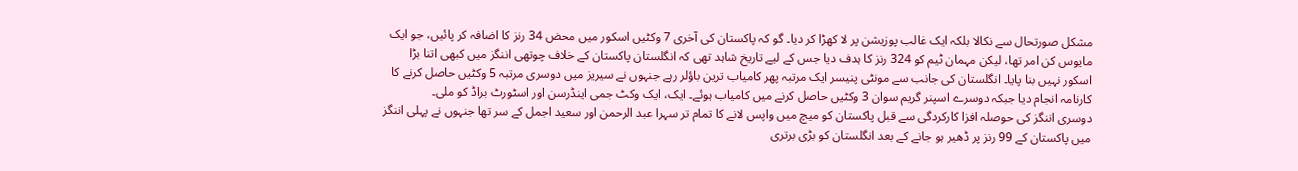مشکل صورتحال سے نکالا بلکہ ایک غالب پوزیشن پر لا کھڑا کر دیا۔ گو کہ پاکستان کی آخری 7 وکٹیں اسکور میں محض 34 رنز کا اضافہ کر پائیں، جو ایک مایوس کن امر تھا، لیکن مہمان ٹیم کو 324 رنز کا ہدف دیا جس کے لیے تاریخ شاہد تھی کہ انگلستان پاکستان کے خلاف چوتھی اننگز میں کبھی اتنا بڑا اسکور نہیں بنا پایا۔ انگلستان کی جانب سے مونٹی پنیسر ایک مرتبہ پھر کامیاب ترین باؤلر رہے جنہوں نے سیریز میں دوسری مرتبہ 5 وکٹیں حاصل کرنے کا کارنامہ انجام دیا جبکہ دوسرے اسپنر گریم سوان 3 وکٹیں حاصل کرنے میں کامیاب ہوئے۔ ایک، ایک وکٹ جمی اینڈرسن اور اسٹورٹ براڈ کو ملی۔
دوسری اننگز کی حوصلہ افزا کارکردگی سے قبل پاکستان کو میچ میں واپس لانے کا تمام تر سہرا عبد الرحمن اور سعید اجمل کے سر تھا جنہوں نے پہلی اننگز میں پاکستان کے 99 رنز پر ڈھیر ہو جانے کے بعد انگلستان کو بڑی برتری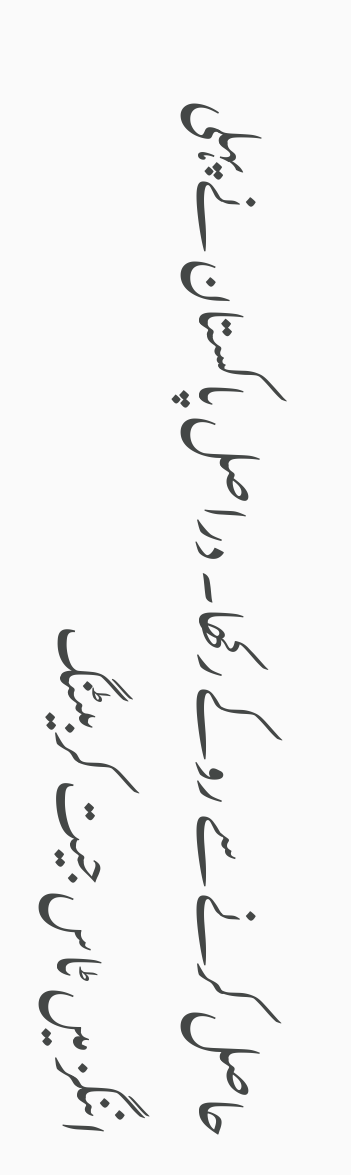حاصل کرنے سے روکے رکھا۔ دراصل پاکستان نے پہلی اننگز میں ٹاس جیت کر بیٹنگ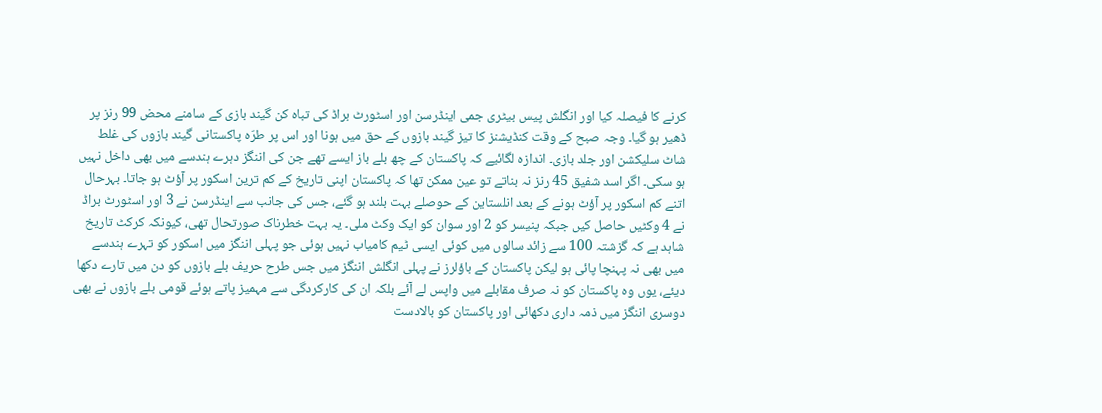کرنے کا فیصلہ کیا اور انگلش پیس بیٹری جمی اینڈرسن اور اسٹورٹ براڈ کی تباہ کن گیند بازی کے سامنے محض 99 رنز پر ڈھیر ہو گیا۔ وجہ صبح کے وقت کنڈیشنز کا تیز گیند بازوں کے حق میں ہونا اور اس پر طرّہ پاکستانی گیند بازوں کی غلط شاٹ سلیکشن اور جلد بازی۔ اندازہ لگائیے کہ پاکستان کے چھ بلے باز ایسے تھے جن کی اننگز دہرے ہندسے میں بھی داخل نہیں ہو سکی۔ اگر اسد شفیق 45 رنز نہ بناتے تو عین ممکن تھا کہ پاکستان اپنی تاریخ کے کم ترین اسکور پر آؤٹ ہو جاتا۔ بہرحال اتنے کم اسکور پر آؤٹ ہونے کے بعد انلستاین کے حوصلے بہت بلند ہو گئے، جس کی جانب سے اینڈرسن نے 3 اور اسٹورٹ براڈ نے 4 وکٹیں حاصل کیں جبکہ پنیسر کو 2 اور سوان کو ایک وکٹ ملی۔ یہ بہت خطرناک صورتحال تھی، کیونکہ کرکٹ تاریخ شاہد ہے کہ گزشتہ 100 سے زائد سالوں میں کوئی ایسی ٹیم کامیاب نہیں ہوئی جو پہلی اننگز میں اسکور کو تہرے ہندسے میں بھی نہ پہنچا پائی ہو لیکن پاکستان کے باؤلرز نے پہلی انگلش اننگز میں جس طرح حریف بلے بازوں کو دن میں تارے دکھا دیئے، یوں وہ پاکستان کو نہ صرف مقابلے میں واپس لے آئے بلکہ ان کی کارکردگی سے مہمیز پاتے ہوئے قومی بلے بازوں نے بھی دوسری اننگز میں ذمہ داری دکھائی اور پاکستان کو بالادست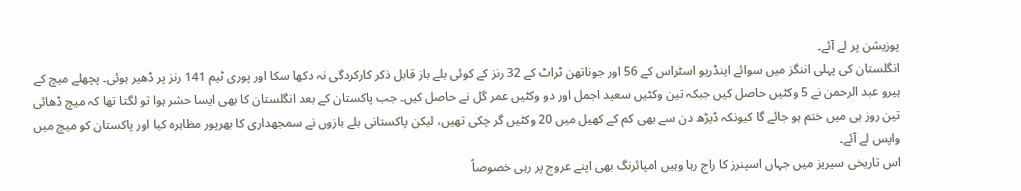پوزیشن پر لے آئے۔
انگلستان کی پہلی اننگز میں سوائے اینڈریو اسٹراس کے 56 اور جوناتھن ٹراٹ کے 32 رنز کے کوئی بلے باز قابل ذکر کارکردگی نہ دکھا سکا اور پوری ٹیم 141 رنز پر ڈھیر ہوئی۔ پچھلے میچ کے ہیرو عبد الرحمن نے 5 وکٹیں حاصل کیں جبکہ تین وکٹیں سعید اجمل اور دو وکٹیں عمر گل نے حاصل کیں۔ جب پاکستان کے بعد انگلستان کا بھی ایسا حشر ہوا تو لگتا تھا کہ میچ ڈھائی تین روز ہی میں ختم ہو جائے گا کیونکہ ڈیڑھ دن سے بھی کم کے کھیل میں 20 وکٹیں گر چکی تھیں، لیکن پاکستانی بلے بازوں نے سمجھداری کا بھرپور مظاہرہ کیا اور پاکستان کو میچ میں واپس لے آئے۔
اس تاریخی سیریز میں جہاں اسپنرز کا راج رہا وہیں امپائرنگ بھی اپنے عروج پر رہی خصوصاً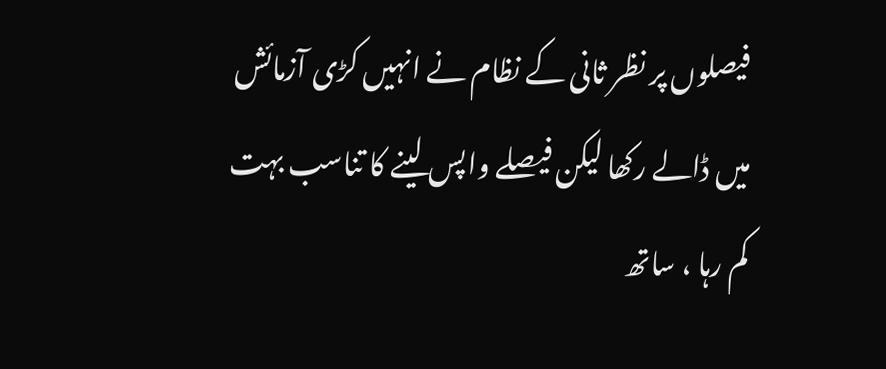فیصلوں پر نظر ثانی کے نظام نے انہیں کڑی آزمائش میں ڈالے رکھا لیکن فیصلے واپس لینے کا تناسب بہت کم رہا ، ساتھ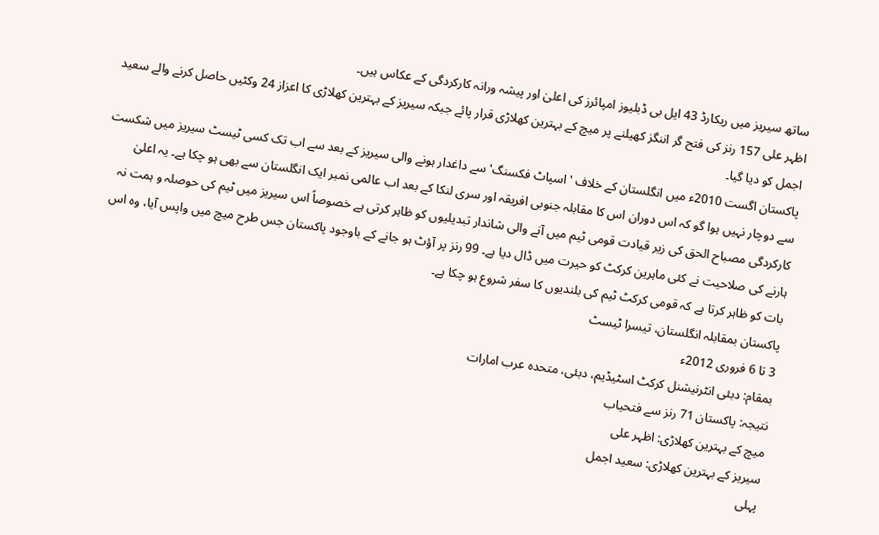ساتھ سیریز میں ریکارڈ 43 ایل بی ڈبلیوز امپائرز کی اعلیٰ اور پیشہ ورانہ کارکردگی کے عکاس ہیں۔
اظہر علی 157 رنز کی فتح گر اننگز کھیلنے پر میچ کے بہترین کھلاڑی قرار پائے جبکہ سیریز کے بہترین کھلاڑی کا اعزاز 24 وکٹیں حاصل کرنے والے سعید اجمل کو دیا گیا۔
پاکستان اگست 2010ء میں انگلستان کے خلاف 'اسپاٹ فکسنگ' سے داغدار ہونے والی سیریز کے بعد سے اب تک کسی ٹیسٹ سیریز میں شکست سے دوچار نہیں ہوا گو کہ اس دوران اس کا مقابلہ جنوبی افریقہ اور سری لنکا کے بعد اب عالمی نمبر ایک انگلستان سے بھی ہو چکا ہے۔ یہ اعلیٰ کارکردگی مصباح الحق کی زیر قیادت قومی ٹیم میں آنے والی شاندار تبدیلیوں کو ظاہر کرتی ہے خصوصاً اس سیریز میں ٹیم کی حوصلہ و ہمت نہ ہارنے کی صلاحیت نے کئی ماہرین کرکٹ کو حیرت میں ڈال دیا ہے۔ 99 رنز پر آؤٹ ہو جانے کے باوجود پاکستان جس طرح میچ میں واپس آیا، وہ اس بات کو ظاہر کرتا ہے کہ قومی کرکٹ ٹیم کی بلندیوں کا سفر شروع ہو چکا ہے۔
پاکستان بمقابلہ انگلستان، تیسرا ٹیسٹ
3 تا 6 فروری 2012ء
بمقام: دبئی انٹرنیشنل کرکٹ اسٹیڈیم، دبئی، متحدہ عرب امارات
نتیجہ: پاکستان 71 رنز سے فتحیاب
میچ کے بہترین کھلاڑی: اظہر علی
سیریز کے بہترین کھلاڑی: سعید اجمل
پہلی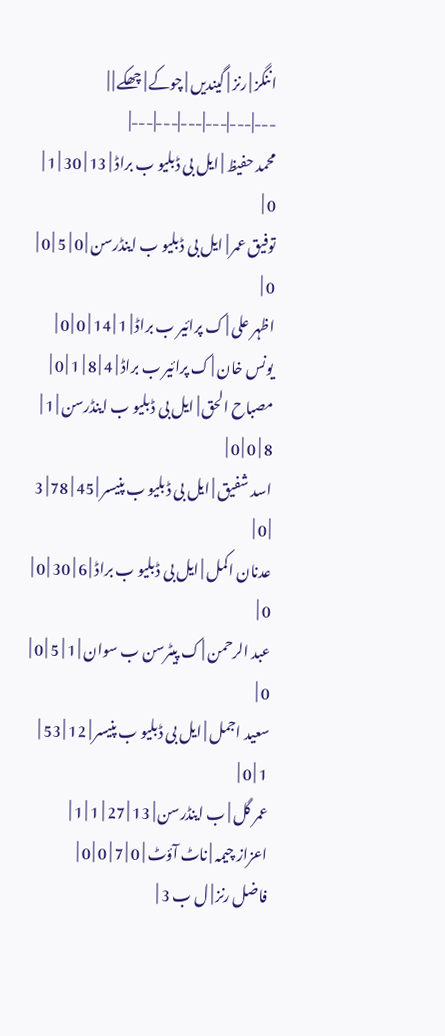اننگز | رنز | گیندیں | چوکے | چھکے | |
---|---|---|---|---|---|
محمد حفیظ | ایل بی ڈبلیو ب براڈ | 13 | 30 | 1 | 0 |
توفیق عمر | ایل بی ڈبلیو ب اینڈرسن | 0 | 5 | 0 | 0 |
اظہر علی | ک پرائیر ب براڈ | 1 | 14 | 0 | 0 |
یونس خان | ک پرائیر ب براڈ | 4 | 8 | 1 | 0 |
مصباح الحق | ایل بی ڈبلیو ب اینڈرسن | 1 | 8 | 0 | 0 |
اسد شفیق | ایل بی ڈبلیو ب پنیسر | 45 | 78 | 3 | 0 |
عدنان اکمل | ایل بی ڈبلیو ب براڈ | 6 | 30 | 0 | 0 |
عبد الرحمن | ک پیٹرسن ب سوان | 1 | 5 | 0 | 0 |
سعید اجمل | ایل بی ڈبلیو ب پنیسر | 12 | 53 | 1 | 0 |
عمر گل | ب اینڈرسن | 13 | 27 | 1 | 1 |
اعزاز چیمہ | ناٹ آؤٹ | 0 | 7 | 0 | 0 |
فاضل رنز | ل ب 3 |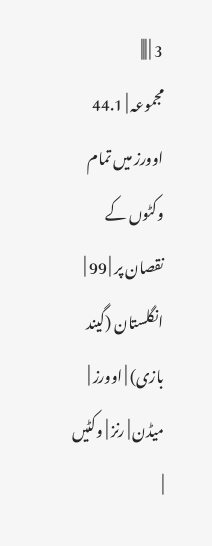3 | |||
مجموعہ | 44.1 اوورز میں تمام وکٹوں کے نقصان پر | 99 |
انگلستان (گیند بازی) | اوورز | میڈن | رنز | وکٹیں |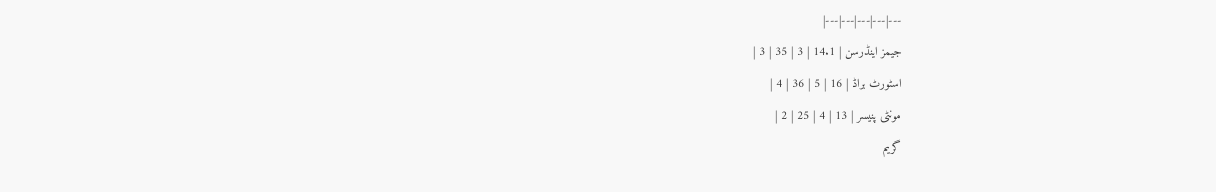---|---|---|---|---|
جیمز اینڈرسن | 14.1 | 3 | 35 | 3 |
اسٹورٹ براڈ | 16 | 5 | 36 | 4 |
مونٹی پنیسر | 13 | 4 | 25 | 2 |
گریم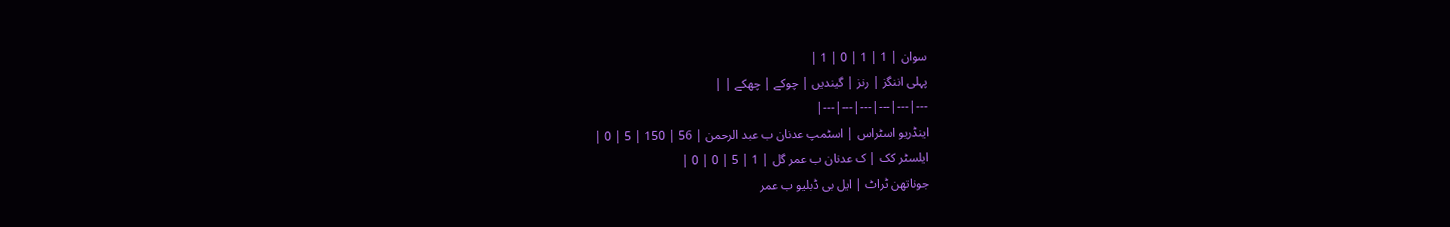سوان | 1 | 1 | 0 | 1 |
پہلی اننگز | رنز | گیندیں | چوکے | چھکے | |
---|---|---|---|---|---|
اینڈریو اسٹراس | اسٹمپ عدنان ب عبد الرحمن | 56 | 150 | 5 | 0 |
ایلسٹر کک | ک عدنان ب عمر گل | 1 | 5 | 0 | 0 |
جوناتھن ٹراٹ | ایل بی ڈبلیو ب عمر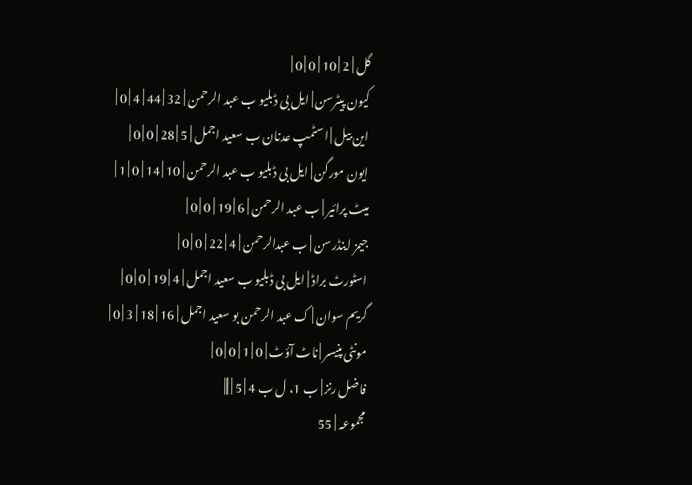گل | 2 | 10 | 0 | 0 |
کیون پیٹرسن | ایل بی ڈبلیو ب عبد الرحمن | 32 | 44 | 4 | 0 |
این بیل | اسٹمپ عدنان ب سعید اجمل | 5 | 28 | 0 | 0 |
ایون مورگن | ایل بی ڈبلیو ب عبد الرحمن | 10 | 14 | 0 | 1 |
میٹ پرائیر | ب عبد الرحمن | 6 | 19 | 0 | 0 |
جیمز اینڈرسن | ب عبدالرحمن | 4 | 22 | 0 | 0 |
اسٹورٹ براڈ | ایل بی ڈبلیو ب سعید اجمل | 4 | 19 | 0 | 0 |
گریم سوان | ک عبد الرحمن بو سعید اجمل | 16 | 18 | 3 | 0 |
مونٹی پنیسر | ناٹ آؤٹ | 0 | 1 | 0 | 0 |
فاضل رنز | ب 1، ل ب 4 | 5 | |||
مجموعہ | 55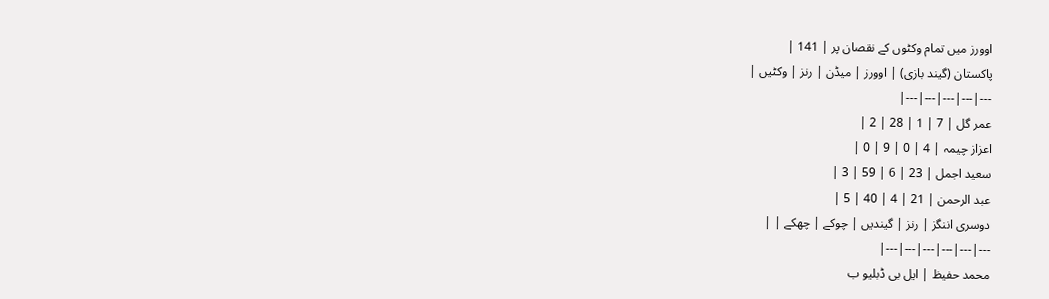اوورز میں تمام وکٹوں کے نقصان پر | 141 |
پاکستان (گیند بازی) | اوورز | میڈن | رنز | وکٹیں |
---|---|---|---|---|
عمر گل | 7 | 1 | 28 | 2 |
اعزاز چیمہ | 4 | 0 | 9 | 0 |
سعید اجمل | 23 | 6 | 59 | 3 |
عبد الرحمن | 21 | 4 | 40 | 5 |
دوسری اننگز | رنز | گیندیں | چوکے | چھکے | |
---|---|---|---|---|---|
محمد حفیظ | ایل بی ڈبلیو ب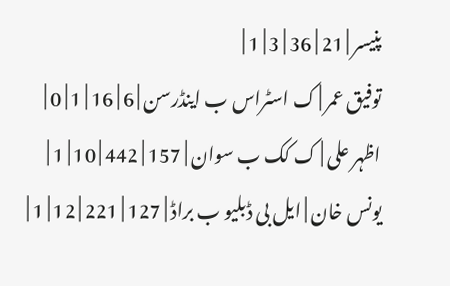پنیسر | 21 | 36 | 3 | 1 |
توفیق عمر | ک اسٹراس ب اینڈرسن | 6 | 16 | 1 | 0 |
اظہر علی | ک کک ب سوان | 157 | 442 | 10 | 1 |
یونس خان | ایل بی ڈبلیو ب براڈ | 127 | 221 | 12 | 1 |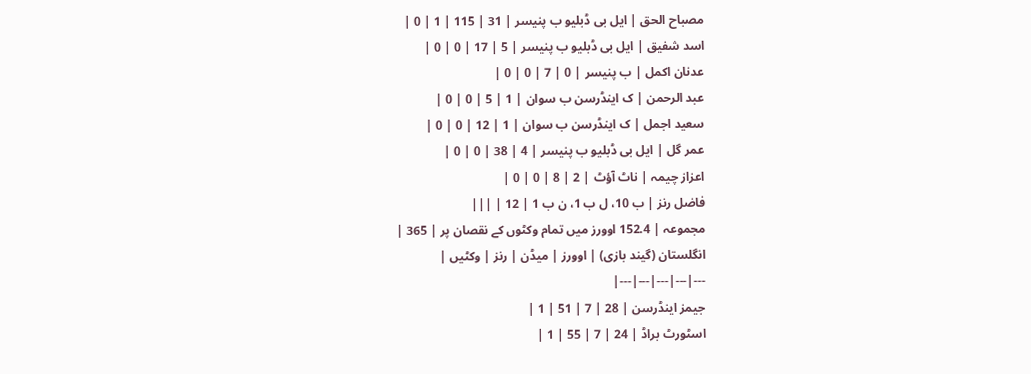مصباح الحق | ایل بی ڈبلیو ب پنیسر | 31 | 115 | 1 | 0 |
اسد شفیق | ایل بی ڈبلیو ب پنیسر | 5 | 17 | 0 | 0 |
عدنان اکمل | ب پنیسر | 0 | 7 | 0 | 0 |
عبد الرحمن | ک اینڈرسن ب سوان | 1 | 5 | 0 | 0 |
سعید اجمل | ک اینڈرسن ب سوان | 1 | 12 | 0 | 0 |
عمر گل | ایل بی ڈبلیو ب پنیسر | 4 | 38 | 0 | 0 |
اعزاز چیمہ | ناٹ آؤٹ | 2 | 8 | 0 | 0 |
فاضل رنز | ب 10، ل ب 1، ن ب 1 | 12 | |||
مجموعہ | 152.4 اوورز میں تمام وکٹوں کے نقصان پر | 365 |
انگلستان (گیند بازی) | اوورز | میڈن | رنز | وکٹیں |
---|---|---|---|---|
جیمز اینڈرسن | 28 | 7 | 51 | 1 |
اسٹورٹ براڈ | 24 | 7 | 55 | 1 |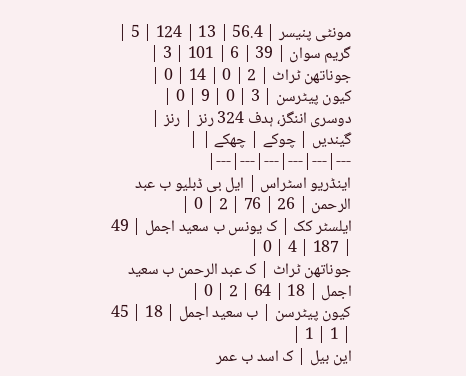مونٹی پنیسر | 56.4 | 13 | 124 | 5 |
گریم سوان | 39 | 6 | 101 | 3 |
جوناتھن ٹراٹ | 2 | 0 | 14 | 0 |
کیون پیٹرسن | 3 | 0 | 9 | 0 |
دوسری اننگز، ہدف 324 رنز | رنز | گیندیں | چوکے | چھکے | |
---|---|---|---|---|---|
اینڈریو اسٹراس | ایل بی ڈبلیو ب عبد الرحمن | 26 | 76 | 2 | 0 |
ایلسٹر کک | ک یونس ب سعید اجمل | 49 | 187 | 4 | 0 |
جوناتھن ٹراٹ | ک عبد الرحمن ب سعید اجمل | 18 | 64 | 2 | 0 |
کیون پیٹرسن | ب سعید اجمل | 18 | 45 | 1 | 1 |
این بیل | ک اسد ب عمر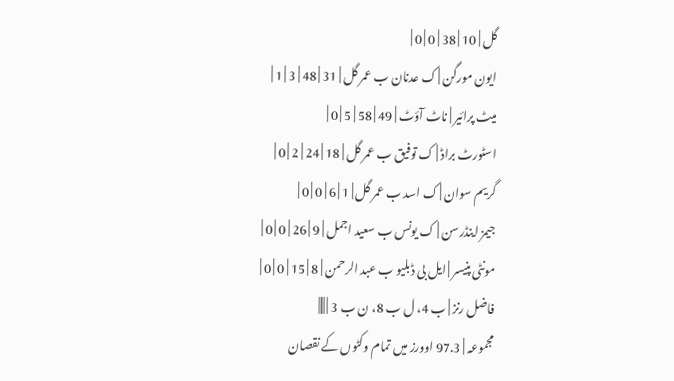گل | 10 | 38 | 0 | 0 |
ایون مورگن | ک عدنان ب عمر گل | 31 | 48 | 3 | 1 |
میٹ پرائیر | ناٹ آؤٹ | 49 | 58 | 5 | 0 |
اسٹورٹ براڈ | ک توفیق ب عمر گل | 18 | 24 | 2 | 0 |
گریم سوان | ک اسد ب عمر گل | 1 | 6 | 0 | 0 |
جیمز اینڈرسن | ک یونس ب سعید اجمل | 9 | 26 | 0 | 0 |
مونٹی پنیسر | ایل بی ڈبلیو ب عبد الرحمن | 8 | 15 | 0 | 0 |
فاضل رنز | ب 4، ل ب 8، ن ب 3 | ||||
مجموعہ | 97.3 اوورز میں تمام وکٹوں کے نقصان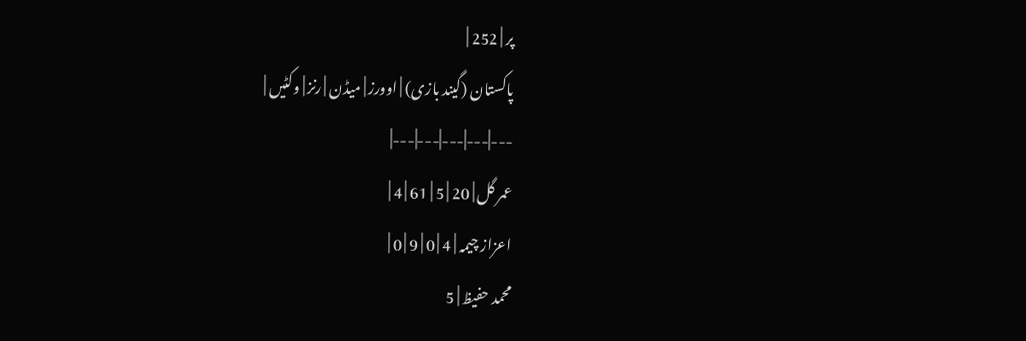پر | 252 |
پاکستان (گیند بازی) | اوورز | میڈن | رنز | وکٹیں |
---|---|---|---|---|
عمر گل | 20 | 5 | 61 | 4 |
اعزاز چیمہ | 4 | 0 | 9 | 0 |
محمد حفیظ | 5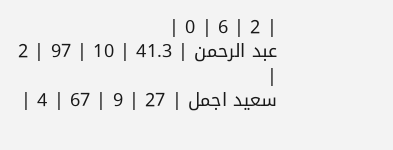| 2 | 6 | 0 |
عبد الرحمن | 41.3 | 10 | 97 | 2 |
سعید اجمل | 27 | 9 | 67 | 4 |